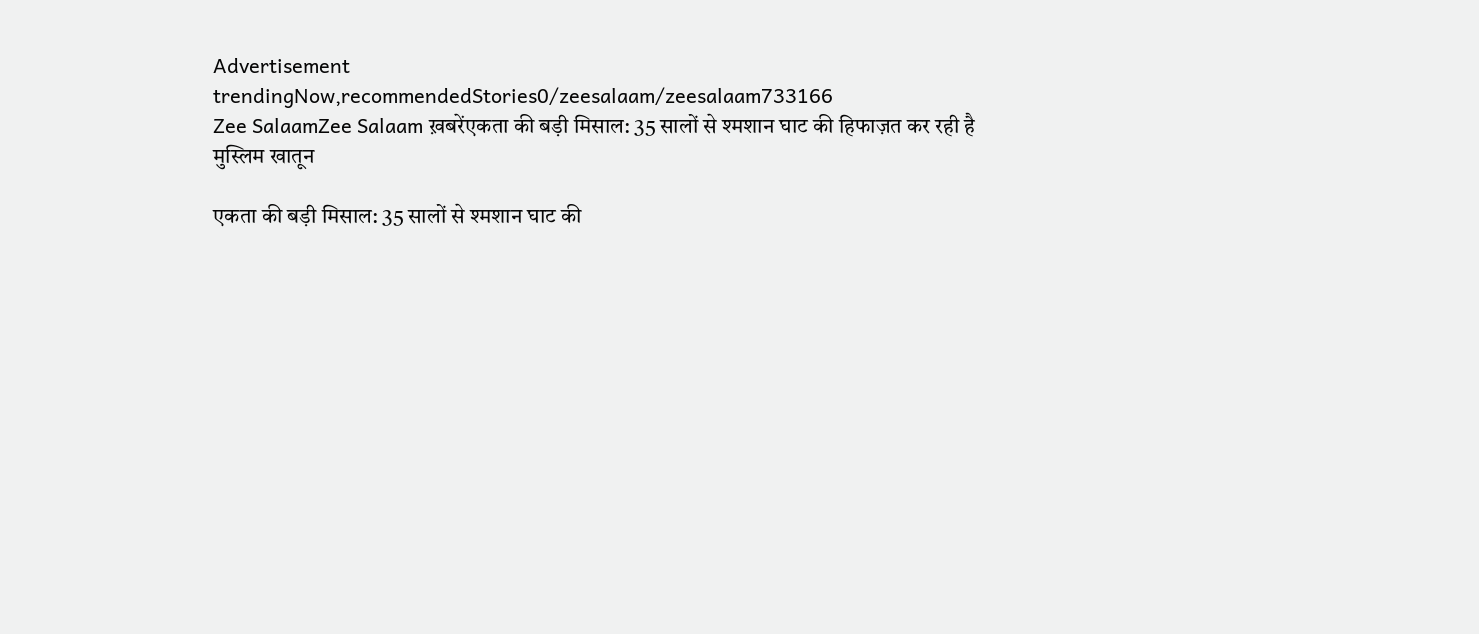Advertisement
trendingNow,recommendedStories0/zeesalaam/zeesalaam733166
Zee SalaamZee Salaam ख़बरेंएकता की बड़ी मिसाल: 35 सालों से श्मशान घाट की हिफाज़त कर रही है मुस्लिम खातून

एकता की बड़ी मिसाल: 35 सालों से श्मशान घाट की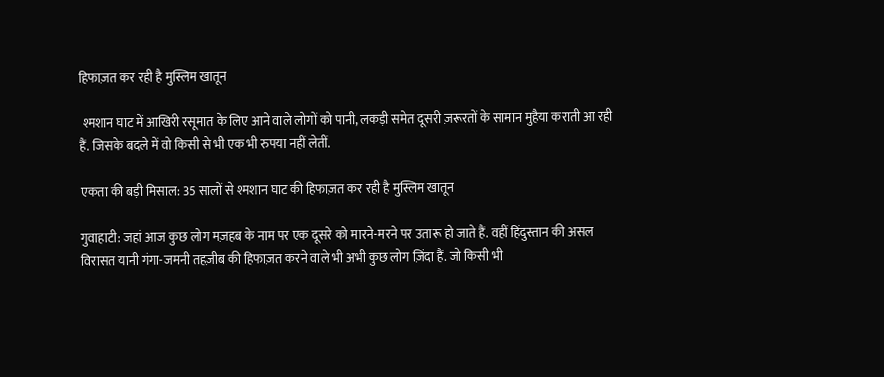हिफाज़त कर रही है मुस्लिम खातून

 श्मशान घाट में आखिरी रसूमात के लिए आने वाले लोगों को पानी, लकड़ी समेत दूसरी ज़रूरतों के सामान मुहैया कराती आ रही हैं. जिसके बदले में वो किसी से भी एक भी रुपया नहीं लेतीं.

एकता की बड़ी मिसाल: 35 सालों से श्मशान घाट की हिफाज़त कर रही है मुस्लिम खातून

गुवाहाटी: जहां आज कुछ लोग मज़हब के नाम पर एक दूसरे को मारने-मरने पर उतारू हो जाते हैं. वहीं हिंदुस्तान की असल विरासत यानी गंगा-जमनी तहज़ीब की हिफाज़त करने वाले भी अभी कुछ लोग ज़िंदा हैं. जो किसी भी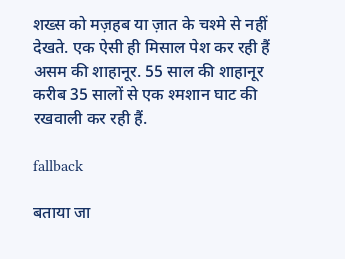शख्स को मज़हब या ज़ात के चश्मे से नहीं देखते. एक ऐसी ही मिसाल पेश कर रही हैं असम की शाहानूर. 55 साल की शाहानूर करीब 35 सालों से एक श्मशान घाट की रखवाली कर रही हैं.

fallback

बताया जा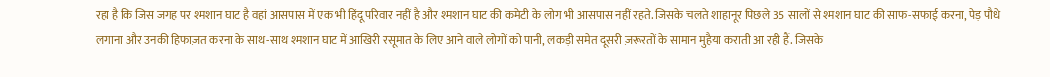रहा है कि जिस जगह पर श्मशान घाट है वहां आसपास में एक भी हिंदू परिवार नहीं है और श्मशान घाट की कमेटी के लोग भी आसपास नहीं रहते. जिसके चलते शाहानूर पिछले 35 सालों से श्मशान घाट की साफ-सफाई करना, पेड़ पौधे लगाना और उनकी हिफाज़त करना के साथ-साथ श्मशान घाट में आखिरी रसूमात के लिए आने वाले लोगों को पानी, लकड़ी समेत दूसरी ज़रूरतों के सामान मुहैया कराती आ रही हैं. जिसके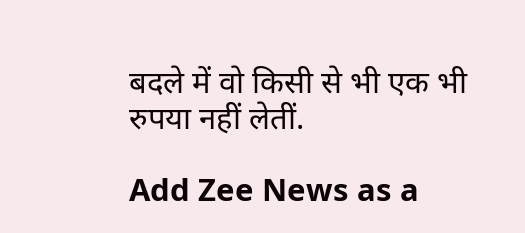बदले में वो किसी से भी एक भी रुपया नहीं लेतीं.

Add Zee News as a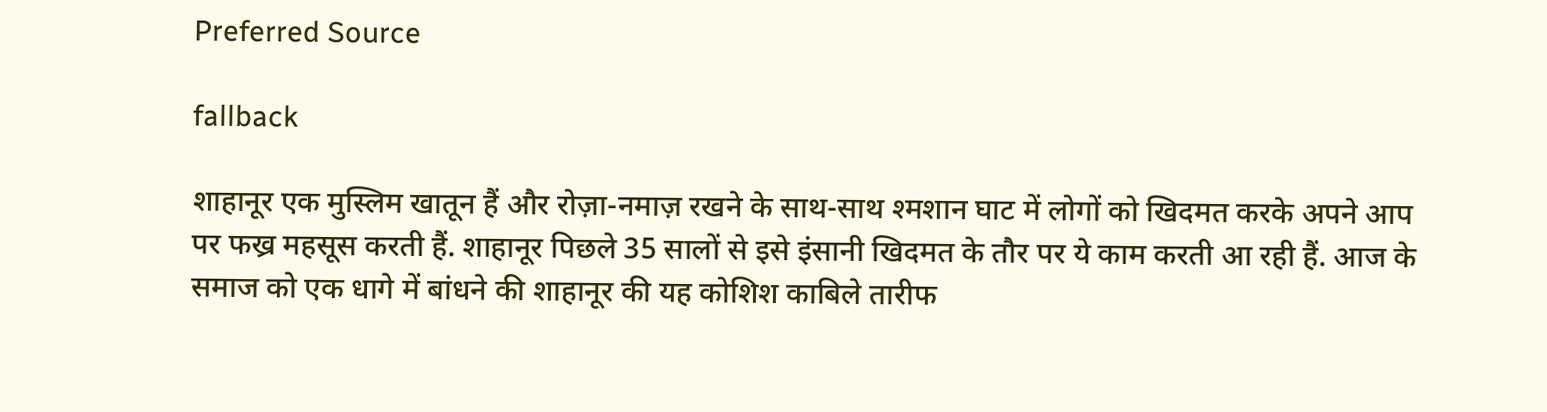Preferred Source

fallback

शाहानूर एक मुस्लिम खातून हैं और रोज़ा-नमाज़ रखने के साथ-साथ श्मशान घाट में लोगों को खिदमत करके अपने आप पर फख्र महसूस करती हैं. शाहानूर पिछले 35 सालों से इसे इंसानी खिदमत के तौर पर ये काम करती आ रही हैं. आज के समाज को एक धागे में बांधने की शाहानूर की यह कोशिश काबिले तारीफ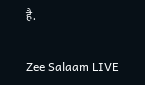है.

Zee Salaam LIVE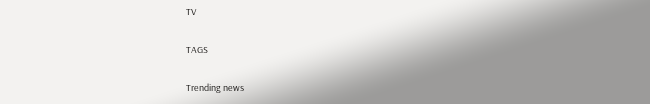TV

TAGS

Trending news